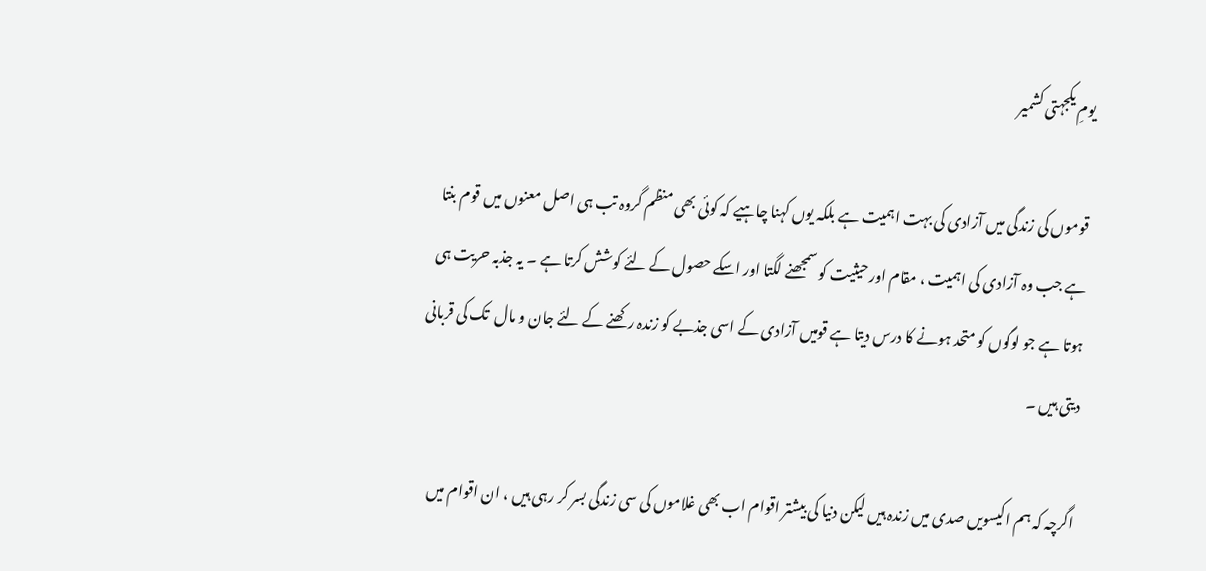یومِ یکجہتی کشمیر

قوموں کی زندگی میں آزادی کی بہت اہمیت ہے بلکہ یوں کہنا چاہیے کہ کوئی بھی منظم گروہ تب ہی اصل معنوں میں قوم بنتا ہے جب وہ آزادی کی اہمیت ، مقام اور حیثیت کو سمجھنے لگتا اور اسکے حصول کے لئے کوشش کرتا ہے ۔ یہ جذبہ حریت ہی ہوتا ہے جو لوگوں کو متحد ہونے کا درس دیتا ہے قومیں آزادی کے اسی جذبے کو زندہ رکھنے کے لئے جان و مال  تک کی قربانی دیتی ہیں ۔

اگرچہ کہ ہم اکیسویں صدی میں زندہ ہیں لیکن دنیا کی بیشتر اقوام اب بھی غلاموں کی سی زندگی بسر کر رہی ہیں ، ان اقوام میں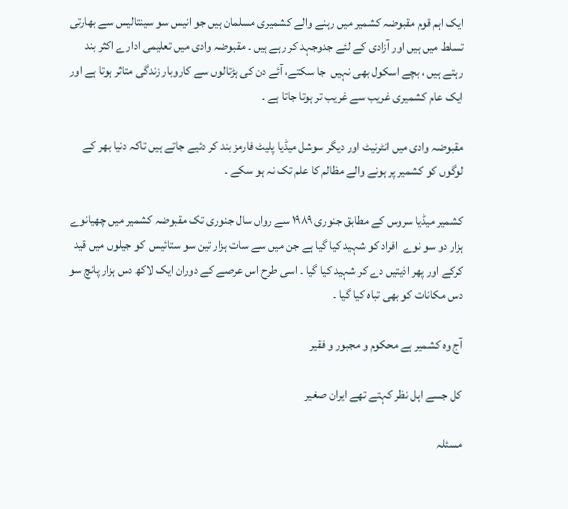ایک اہم قوم مقبوضہ کشمیر میں رہنے والے کشمیری مسلمان ہیں جو انیس سو سینتالیس سے بھارتی تسلط میں ہیں اور آزادی کے لئے جدوجہد کر رہے ہیں ۔ مقبوضہ وادی میں تعلیمی ادارے اکثر بند رہتے ہیں ، بچے اسکول بھی نہیں  جا سکتے، آئے دن کی ہڑتالوں سے کاروبار زندگی متاثر ہوتا ہے اور ایک عام کشمیری غریب سے غریب تر ہوتا جاتا ہے ۔

مقبوضہ وادی میں انٹرنیٹ اور دیگر سوشل میڈیا پلیٹ فارمز بند کر دئیے جاتے ہیں تاکہ دنیا بھر کے لوگوں کو کشمیر پر ہونے والے مظالم کا علم تک نہ ہو سکے ۔

کشمیر میڈیا سروس کے مطابق جنوری ۱۹۸۹ سے رواں سال جنوری تک مقبوضہ کشمیر میں چھیانوے ہزار دو سو نوے  افراد کو شہید کیا گیا ہے جن میں سے سات ہزار تین سو ستائیس  کو جیلوں میں قید کرکے اور پھر اذیتیں دے کر شہید کیا گیا ۔ اسی طرح اس عرصے کے دوران ایک لاکھ دس ہزار پانچ سو دس مکانات کو بھی تباہ کیا گیا ۔

آج وہ کشمیر ہے محکوم و مجبور و فقیر

کل جسے اہل نظر کہتے تھے ایران صغیر

مسئلہ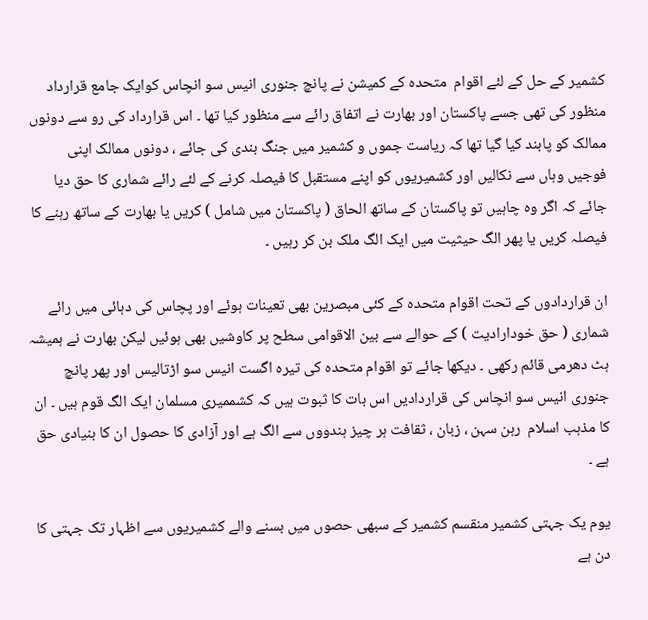کشمیر کے حل کے لئے اقوام  متحدہ کے کمیشن نے پانچ جنوری انیس سو انچاس کوایک جامع قرارداد منظور کی تھی جسے پاکستان اور بھارت نے اتفاق رائے سے منظور کیا تھا ۔ اس قرارداد کی رو سے دونوں ممالک کو پابند کیا گیا تھا کہ ریاست جموں و کشمیر میں جنگ بندی کی جائے ، دونوں ممالک اپنی فوجیں وہاں سے نکالیں اور کشمیریوں کو اپنے مستقبل کا فیصلہ کرنے کے لئے رائے شماری کا حق دیا جائے کہ اگر وہ چاہیں تو پاکستان کے ساتھ الحاق ( پاکستان میں شامل ) کریں یا بھارت کے ساتھ رہنے کا فیصلہ کریں یا پھر الگ حیثیت میں ایک الگ ملک بن کر رہیں ۔

ان قراردادوں کے تحت اقوام متحدہ کے کئی مبصرین بھی تعینات ہوئے اور پچاس کی دہائی میں رائے شماری ( حق خودارادیت ) کے حوالے سے بین الاقوامی سطح پر کاوشیں بھی ہوئیں لیکن بھارت نے ہمیشہ ہٹ دھرمی قائم رکھی ۔ دیکھا جائے تو اقوام متحدہ کی تیرہ اگست انیس سو اڑتالیس اور پھر پانچ جنوری انیس سو انچاس کی قراردادیں اس بات کا ثبوت ہیں کہ کشممیری مسلمان ایک الگ قوم ہیں ۔ ان کا مذہب اسلام  رہن سہن ، زبان ، ثقافت ہر چیز ہندووں سے الگ ہے اور آزادی کا حصول ان کا بنیادی حق ہے ۔

یوم یک جہتی کشمیر منقسم کشمیر کے سبھی حصوں میں بسنے والے کشمیریوں سے اظہار تک جہتی کا دن ہے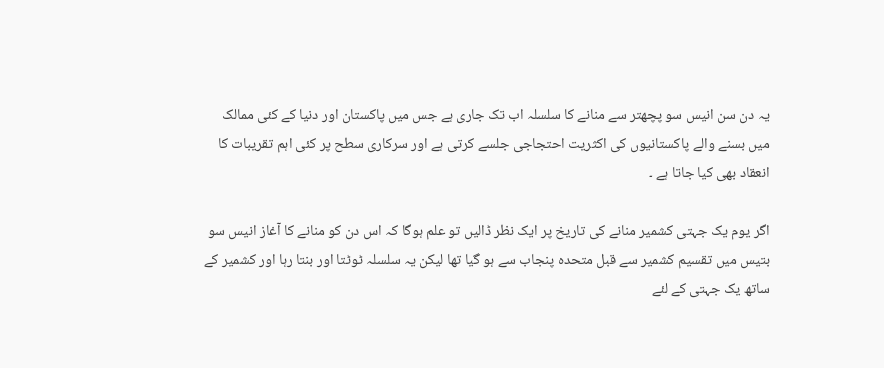یہ دن سن انیس سو پچھتر سے منانے کا سلسلہ اب تک جاری ہے جس میں پاکستان اور دنیا کے کئی ممالک میں بسنے والے پاکستانیوں کی اکثریت احتجاجی جلسے کرتی ہے اور سرکاری سطح پر کئی اہم تقریبات کا انعقاد بھی کیا جاتا ہے ۔

اگر یوم یک جہتی کشمیر منانے کی تاریخ پر ایک نظر ڈالیں تو علم ہوگا کہ اس دن کو منانے کا آغاز انیس سو بتیس میں تقسیم کشمیر سے قبل متحدہ پنجاب سے ہو گیا تھا لیکن یہ سلسلہ ٹوٹتا اور بنتا رہا اور کشمیر کے ساتھ یک جہتی کے لئے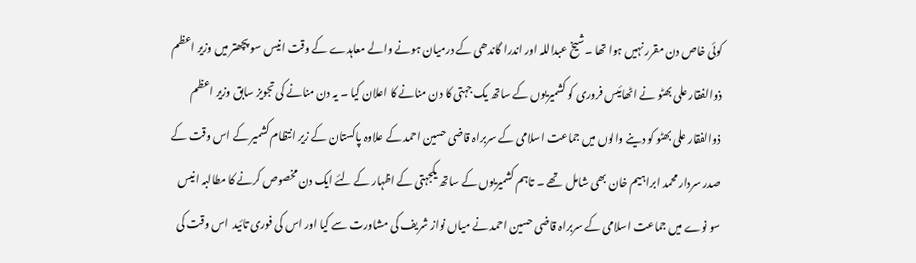کوئی خاص دن مقرر نہیں ہوا تھا ۔شیخ عبداللہ اور اندرا گاندھی کے درمیان ہونے والے معاہدے کے وقت انیس سو پچھتر میں وزیر اعظم ذوالفقار علی بھٹو نے اٹھائیس فروری کو کشمیریوں کے ساتھ یک جہتی کا دن منانے کا اعلان کیا ۔ یہ دن منانے کی تجویز سابق وزیر اعظم ذوالفقار علی بھٹو کو دینے والوں میں جماعت اسلامی کے سربراہ قاضی حسین احمد کے علاوہ پاکستان کے زیر انتظام کشمیر کے اس وقت کے صدر سردار محمد ابراہیم خان بھی شامل  تھے ۔ تاہم کشمیریوں کے ساتھ یکجہتی کے اظہار کے لئے ایک دن مخصوص کرنے کا مطالبہ انیس سو نوے میں جماعت اسلامی کے سربراہ قاضی حسین احمد نے میاں نواز شریف کی مشاورت سے کیا اور اس کی فوری تائید  اس وقت کی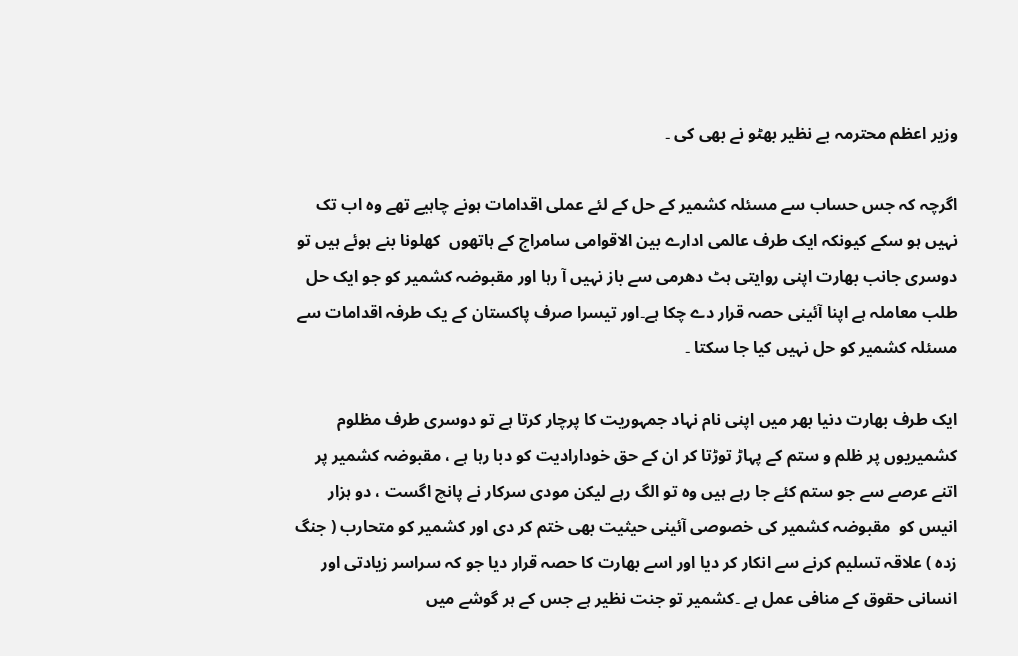وزیر اعظم محترمہ بے نظیر بھٹو نے بھی کی ۔

اگرچہ کہ جس حساب سے مسئلہ کشمیر کے حل کے لئے عملی اقدامات ہونے چاہیے تھے وہ اب تک نہیں ہو سکے کیونکہ ایک طرف عالمی ادارے بین الاقوامی سامراج کے ہاتھوں  کھلونا بنے ہوئے ہیں تو دوسری جانب بھارت اپنی روایتی ہٹ دھرمی سے باز نہیں آ رہا اور مقبوضہ کشمیر کو جو ایک حل طلب معاملہ ہے اپنا آئینی حصہ قرار دے چکا ہے۔اور تیسرا صرف پاکستان کے یک طرفہ اقدامات سے مسئلہ کشمیر کو حل نہیں کیا جا سکتا ۔

ایک طرف بھارت دنیا بھر میں اپنی نام نہاد جمہوریت کا پرچار کرتا ہے تو دوسری طرف مظلوم کشمیریوں پر ظلم و ستم کے پہاڑ توڑتا کر ان کے حق خودارادیت کو دبا رہا ہے ، مقبوضہ کشمیر پر اتنے عرصے سے جو ستم کئے جا رہے ہیں وہ تو الگ رہے لیکن مودی سرکار نے پانچ اگست ، دو ہزار انیس کو  مقبوضہ کشمیر کی خصوصی آئینی حیثیت بھی ختم کر دی اور کشمیر کو متحارب ( جنگ زدہ ) علاقہ تسلیم کرنے سے انکار کر دیا اور اسے بھارت کا حصہ قرار دیا جو کہ سراسر زیادتی اور انسانی حقوق کے منافی عمل ہے ۔کشمیر تو جنت نظیر ہے جس کے ہر گوشے میں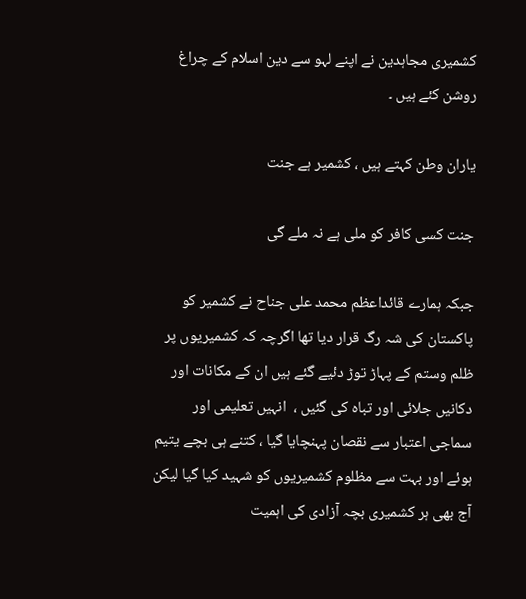کشمیری مجاہدین نے اپنے لہو سے دین اسلام کے چراغ روشن کئے ہیں ۔

یاران وطن کہتے ہیں ، کشمیر ہے جنت

جنت کسی کافر کو ملی ہے نہ ملے گی

جبکہ ہمارے قائداعظم محمد علی جناح نے کشمیر کو پاکستان کی شہ رگ قرار دیا تھا اگرچہ کہ کشمیریوں پر ظلم وستم کے پہاڑ توڑ دئیے گئے ہیں ان کے مکانات اور دکانیں جلائی اور تباہ کی گئیں ،  انہیں تعلیمی اور سماجی اعتبار سے نقصان پہنچایا گیا ، کتنے ہی بچے یتیم ہوئے اور بہت سے مظلوم کشمیریوں کو شہید کیا گیا لیکن آج بھی ہر کشمیری بچہ آزادی کی اہمیت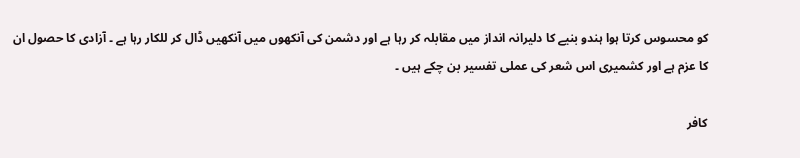کو محسوس کرتا ہوا ہندو بنیے کا دلیرانہ انداز میں مقابلہ کر رہا ہے اور دشمن کی آنکھوں میں آنکھیں ڈال کر للکار رہا ہے ۔ آزادی کا حصول ان کا عزم ہے اور کشمیری اس شعر کی عملی تفسیر بن چکے ہیں ۔

کافر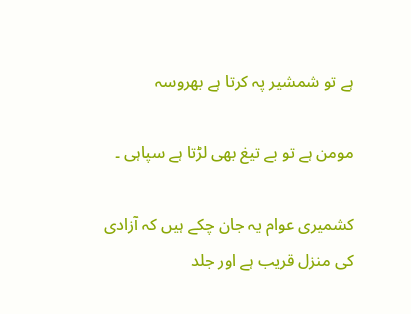ہے تو شمشیر پہ کرتا ہے بھروسہ

مومن ہے تو بے تیغ بھی لڑتا ہے سپاہی ۔

کشمیری عوام یہ جان چکے ہیں کہ آزادی کی منزل قریب ہے اور جلد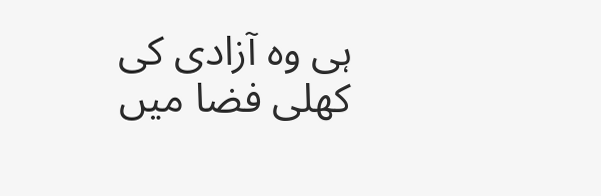ہی وہ آزادی کی کھلی فضا میں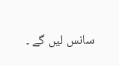سانس لیں گے ۔